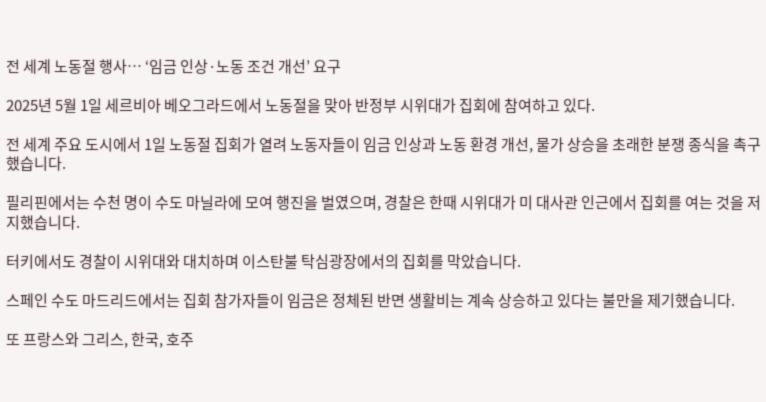전 세계 노동절 행사… ‘임금 인상·노동 조건 개선’ 요구

2025년 5월 1일 세르비아 베오그라드에서 노동절을 맞아 반정부 시위대가 집회에 참여하고 있다.

전 세계 주요 도시에서 1일 노동절 집회가 열려 노동자들이 임금 인상과 노동 환경 개선, 물가 상승을 초래한 분쟁 종식을 촉구했습니다.

필리핀에서는 수천 명이 수도 마닐라에 모여 행진을 벌였으며, 경찰은 한때 시위대가 미 대사관 인근에서 집회를 여는 것을 저지했습니다.

터키에서도 경찰이 시위대와 대치하며 이스탄불 탁심광장에서의 집회를 막았습니다.

스페인 수도 마드리드에서는 집회 참가자들이 임금은 정체된 반면 생활비는 계속 상승하고 있다는 불만을 제기했습니다.

또 프랑스와 그리스, 한국, 호주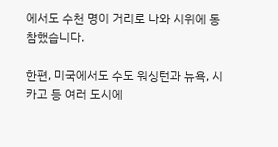에서도 수천 명이 거리로 나와 시위에 동참했습니다.

한편, 미국에서도 수도 워싱턴과 뉴욕, 시카고 등 여러 도시에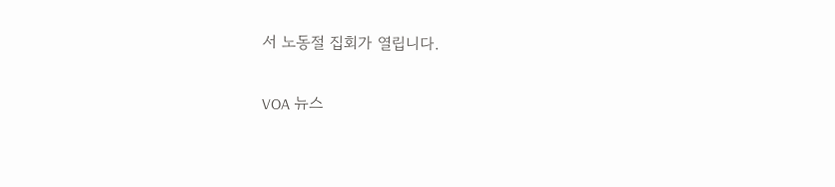서 노동절 집회가 열립니다.

VOA 뉴스